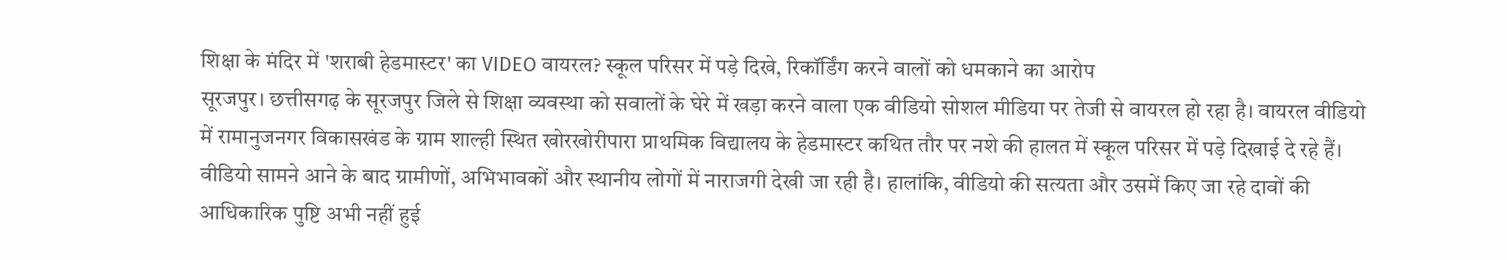शिक्षा के मंदिर में 'शराबी हेडमास्टर' का VIDEO वायरल? स्कूल परिसर में पड़े दिखे, रिकॉर्डिंग करने वालों को धमकाने का आरोप
सूरजपुर। छत्तीसगढ़ के सूरजपुर जिले से शिक्षा व्यवस्था को सवालों के घेरे में खड़ा करने वाला एक वीडियो सोशल मीडिया पर तेजी से वायरल हो रहा है। वायरल वीडियो में रामानुजनगर विकासखंड के ग्राम शाल्ही स्थित खोरखोरीपारा प्राथमिक विद्यालय के हेडमास्टर कथित तौर पर नशे की हालत में स्कूल परिसर में पड़े दिखाई दे रहे हैं। वीडियो सामने आने के बाद ग्रामीणों, अभिभावकों और स्थानीय लोगों में नाराजगी देखी जा रही है। हालांकि, वीडियो की सत्यता और उसमें किए जा रहे दावों की आधिकारिक पुष्टि अभी नहीं हुई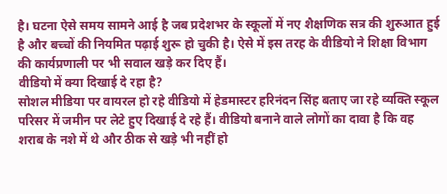है। घटना ऐसे समय सामने आई है जब प्रदेशभर के स्कूलों में नए शैक्षणिक सत्र की शुरुआत हुई है और बच्चों की नियमित पढ़ाई शुरू हो चुकी है। ऐसे में इस तरह के वीडियो ने शिक्षा विभाग की कार्यप्रणाली पर भी सवाल खड़े कर दिए हैं।
वीडियो में क्या दिखाई दे रहा है?
सोशल मीडिया पर वायरल हो रहे वीडियो में हेडमास्टर हरिनंदन सिंह बताए जा रहे व्यक्ति स्कूल परिसर में जमीन पर लेटे हुए दिखाई दे रहे हैं। वीडियो बनाने वाले लोगों का दावा है कि वह शराब के नशे में थे और ठीक से खड़े भी नहीं हो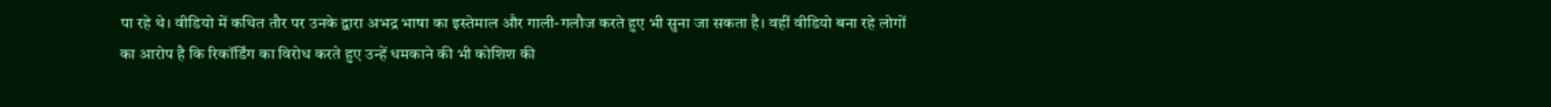पा रहे थे। वीडियो में कथित तौर पर उनके द्वारा अभद्र भाषा का इस्तेमाल और गाली-गलौज करते हुए भी सुना जा सकता है। वहीं वीडियो बना रहे लोगों का आरोप है कि रिकॉर्डिंग का विरोध करते हुए उन्हें धमकाने की भी कोशिश की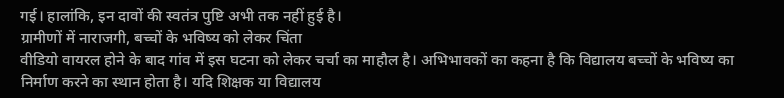गई। हालांकि, इन दावों की स्वतंत्र पुष्टि अभी तक नहीं हुई है।
ग्रामीणों में नाराजगी, बच्चों के भविष्य को लेकर चिंता
वीडियो वायरल होने के बाद गांव में इस घटना को लेकर चर्चा का माहौल है। अभिभावकों का कहना है कि विद्यालय बच्चों के भविष्य का निर्माण करने का स्थान होता है। यदि शिक्षक या विद्यालय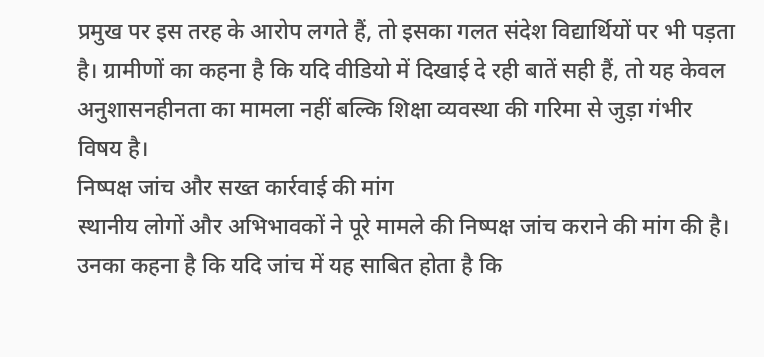प्रमुख पर इस तरह के आरोप लगते हैं, तो इसका गलत संदेश विद्यार्थियों पर भी पड़ता है। ग्रामीणों का कहना है कि यदि वीडियो में दिखाई दे रही बातें सही हैं, तो यह केवल अनुशासनहीनता का मामला नहीं बल्कि शिक्षा व्यवस्था की गरिमा से जुड़ा गंभीर विषय है।
निष्पक्ष जांच और सख्त कार्रवाई की मांग
स्थानीय लोगों और अभिभावकों ने पूरे मामले की निष्पक्ष जांच कराने की मांग की है। उनका कहना है कि यदि जांच में यह साबित होता है कि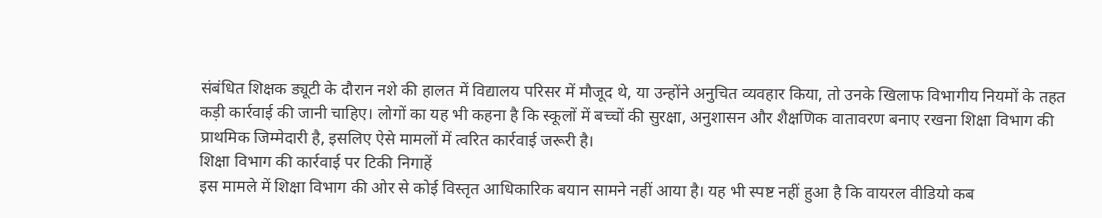संबंधित शिक्षक ड्यूटी के दौरान नशे की हालत में विद्यालय परिसर में मौजूद थे, या उन्होंने अनुचित व्यवहार किया, तो उनके खिलाफ विभागीय नियमों के तहत कड़ी कार्रवाई की जानी चाहिए। लोगों का यह भी कहना है कि स्कूलों में बच्चों की सुरक्षा, अनुशासन और शैक्षणिक वातावरण बनाए रखना शिक्षा विभाग की प्राथमिक जिम्मेदारी है, इसलिए ऐसे मामलों में त्वरित कार्रवाई जरूरी है।
शिक्षा विभाग की कार्रवाई पर टिकी निगाहें
इस मामले में शिक्षा विभाग की ओर से कोई विस्तृत आधिकारिक बयान सामने नहीं आया है। यह भी स्पष्ट नहीं हुआ है कि वायरल वीडियो कब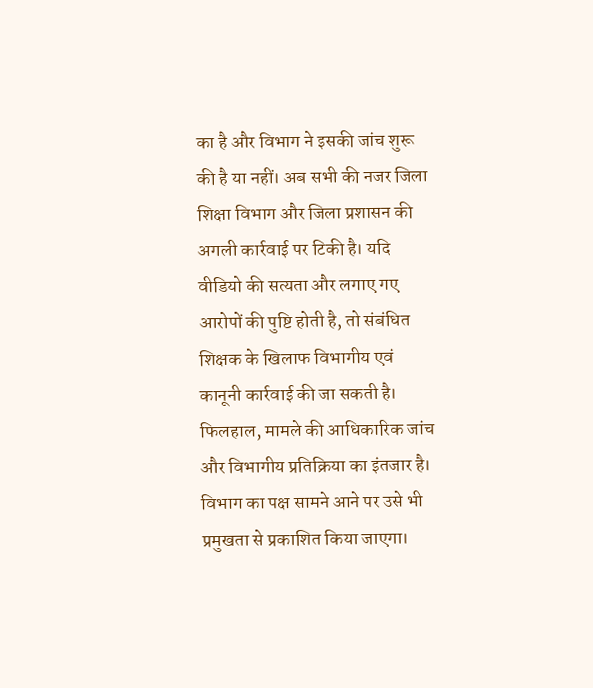का है और विभाग ने इसकी जांच शुरू की है या नहीं। अब सभी की नजर जिला शिक्षा विभाग और जिला प्रशासन की अगली कार्रवाई पर टिकी है। यदि वीडियो की सत्यता और लगाए गए आरोपों की पुष्टि होती है, तो संबंधित शिक्षक के खिलाफ विभागीय एवं कानूनी कार्रवाई की जा सकती है। फिलहाल, मामले की आधिकारिक जांच और विभागीय प्रतिक्रिया का इंतजार है। विभाग का पक्ष सामने आने पर उसे भी प्रमुखता से प्रकाशित किया जाएगा।